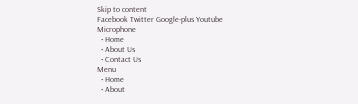Skip to content
Facebook Twitter Google-plus Youtube Microphone
  • Home
  • About Us
  • Contact Us
Menu
  • Home
  • About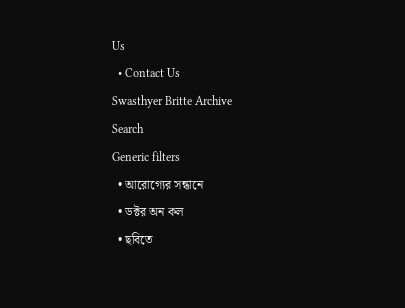Us
  • Contact Us
Swasthyer Britte Archive
Search
Generic filters
  • আরোগ্যের সন্ধানে
  • ডক্টর অন কল
  • ছবিতে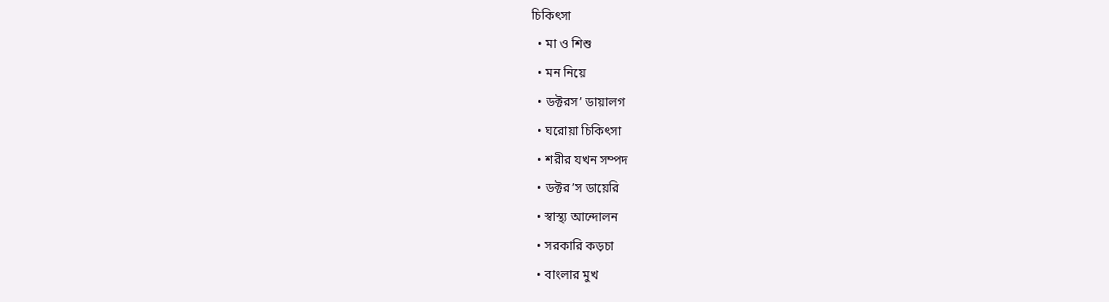চিকিৎসা
  • মা ও শিশু
  • মন নিয়ে
  • ডক্টরস’ ডায়ালগ
  • ঘরোয়া চিকিৎসা
  • শরীর যখন সম্পদ
  • ডক্টর’স ডায়েরি
  • স্বাস্থ্য আন্দোলন
  • সরকারি কড়চা
  • বাংলার মুখ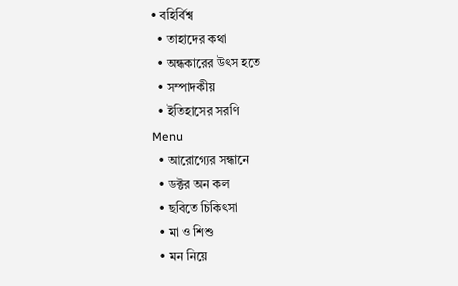• বহির্বিশ্ব
  • তাহাদের কথা
  • অন্ধকারের উৎস হতে
  • সম্পাদকীয়
  • ইতিহাসের সরণি
Menu
  • আরোগ্যের সন্ধানে
  • ডক্টর অন কল
  • ছবিতে চিকিৎসা
  • মা ও শিশু
  • মন নিয়ে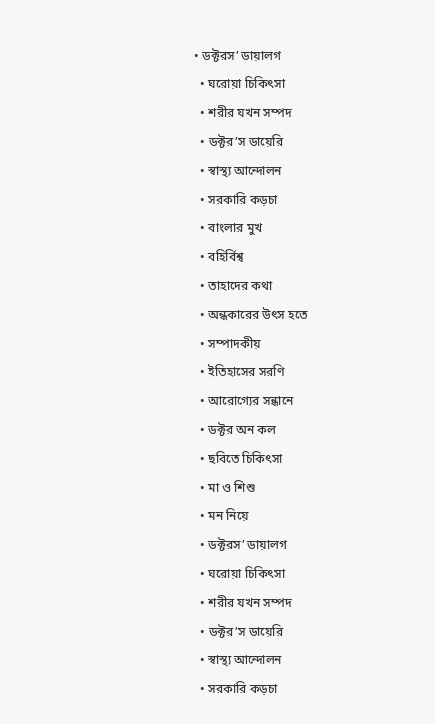• ডক্টরস’ ডায়ালগ
  • ঘরোয়া চিকিৎসা
  • শরীর যখন সম্পদ
  • ডক্টর’স ডায়েরি
  • স্বাস্থ্য আন্দোলন
  • সরকারি কড়চা
  • বাংলার মুখ
  • বহির্বিশ্ব
  • তাহাদের কথা
  • অন্ধকারের উৎস হতে
  • সম্পাদকীয়
  • ইতিহাসের সরণি
  • আরোগ্যের সন্ধানে
  • ডক্টর অন কল
  • ছবিতে চিকিৎসা
  • মা ও শিশু
  • মন নিয়ে
  • ডক্টরস’ ডায়ালগ
  • ঘরোয়া চিকিৎসা
  • শরীর যখন সম্পদ
  • ডক্টর’স ডায়েরি
  • স্বাস্থ্য আন্দোলন
  • সরকারি কড়চা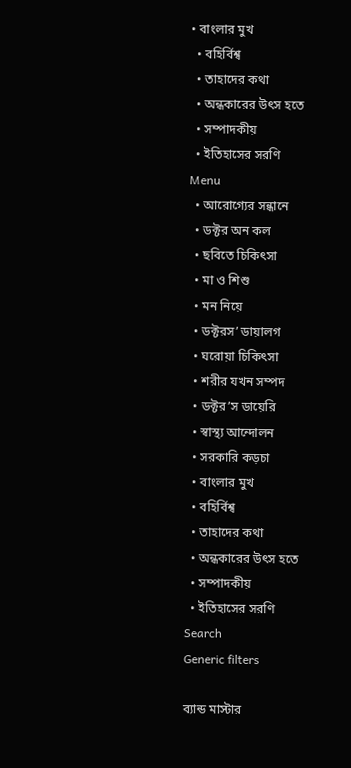• বাংলার মুখ
  • বহির্বিশ্ব
  • তাহাদের কথা
  • অন্ধকারের উৎস হতে
  • সম্পাদকীয়
  • ইতিহাসের সরণি
Menu
  • আরোগ্যের সন্ধানে
  • ডক্টর অন কল
  • ছবিতে চিকিৎসা
  • মা ও শিশু
  • মন নিয়ে
  • ডক্টরস’ ডায়ালগ
  • ঘরোয়া চিকিৎসা
  • শরীর যখন সম্পদ
  • ডক্টর’স ডায়েরি
  • স্বাস্থ্য আন্দোলন
  • সরকারি কড়চা
  • বাংলার মুখ
  • বহির্বিশ্ব
  • তাহাদের কথা
  • অন্ধকারের উৎস হতে
  • সম্পাদকীয়
  • ইতিহাসের সরণি
Search
Generic filters

ব্যান্ড মাস্টার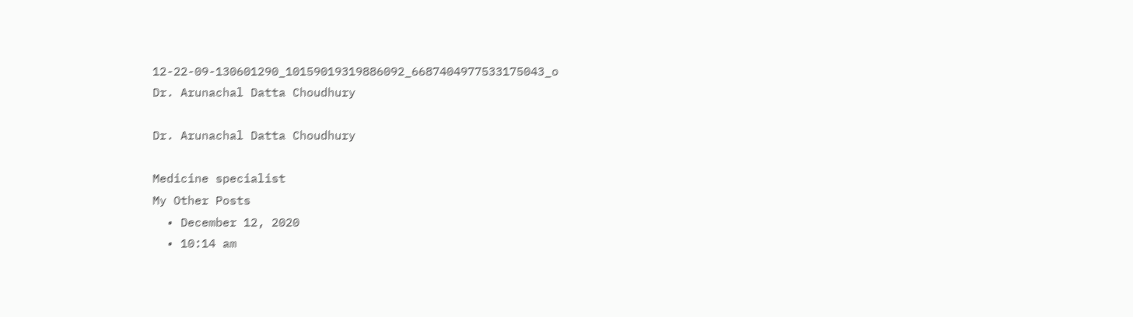12-22-09-130601290_10159019319886092_6687404977533175043_o
Dr. Arunachal Datta Choudhury

Dr. Arunachal Datta Choudhury

Medicine specialist
My Other Posts
  • December 12, 2020
  • 10:14 am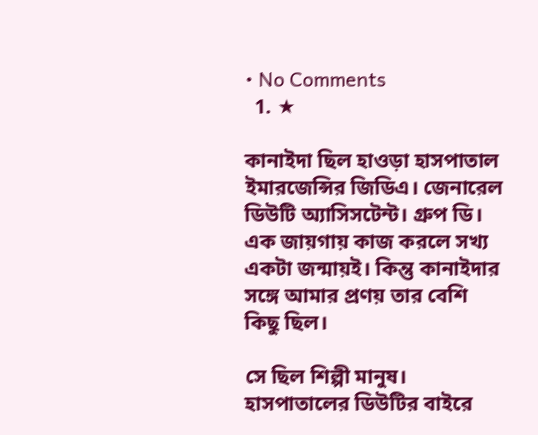• No Comments
  1. ★

কানাইদা ছিল হাওড়া হাসপাতাল ইমারজেন্সির জিডিএ। জেনারেল ডিউটি অ্যাসিসটেন্ট। গ্রুপ ডি। এক জায়গায় কাজ করলে সখ্য একটা জন্মায়ই। কিন্তু কানাইদার সঙ্গে আমার প্রণয় তার বেশি কিছু ছিল।

সে ছিল শিল্পী মানুষ। হাসপাতালের ডিউটির বাইরে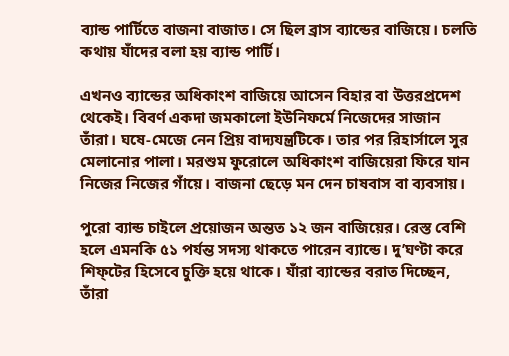ব্যান্ড পার্টিতে বাজনা বাজাত। সে ছিল ব্রাস ব্যান্ডের বাজিয়ে। চলতি কথায় যাঁদের বলা হয় ব্যান্ড পার্টি।

এখনও ব্যান্ডের অধিকাংশ বাজিয়ে আসেন বিহার বা উত্তরপ্রদেশ থেকেই। বিবর্ণ একদা জমকালো ইউনিফর্মে নিজেদের সাজান তাঁরা। ঘষে-মেজে নেন প্রিয় বাদ্যযন্ত্রটিকে। তার পর রিহার্সালে সুর মেলানোর পালা। মরশুম ফুরোলে অধিকাংশ বাজিয়েরা ফিরে যান নিজের নিজের গাঁয়ে। বাজনা ছেড়ে মন দেন চাষবাস বা ব্যবসায়।

পুরো ব্যান্ড চাইলে প্রয়োজন অন্তত ১২ জন বাজিয়ের। রেস্ত বেশি হলে এমনকি ৫১ পর্যন্ত সদস্য থাকতে পারেন ব্যান্ডে। দু’ঘণ্টা করে শিফ্‌টের হিসেবে চুক্তি হয়ে থাকে। যাঁরা ব্যান্ডের বরাত দিচ্ছেন, তাঁরা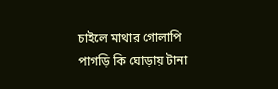চাইলে মাথার গোলাপি পাগড়ি কি ঘোড়ায় টানা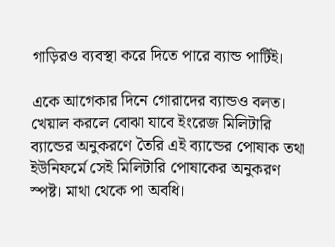গাড়িরও ব্যবস্থা করে দিতে পারে ব্যান্ড পার্টিই।

একে আগেকার দিনে গোরাদের ব্যান্ডও বলত। খেয়াল করলে বোঝা যাবে ইংরেজ মিলিটারি ব্যান্ডের অনুকরণে তৈরি এই ব্যান্ডের পোষাক তথা ইউনিফর্মে সেই মিলিটারি পোষাকের অনুকরণ স্পষ্ট। মাথা থেকে পা অবধি।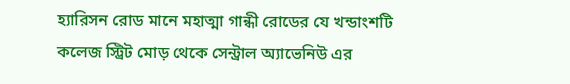হ্যারিসন রোড মানে মহাত্মা গান্ধী রোডের যে খন্ডাংশটি কলেজ স্ট্রিট মোড় থেকে সেন্ট্রাল অ্যাভেনিউ এর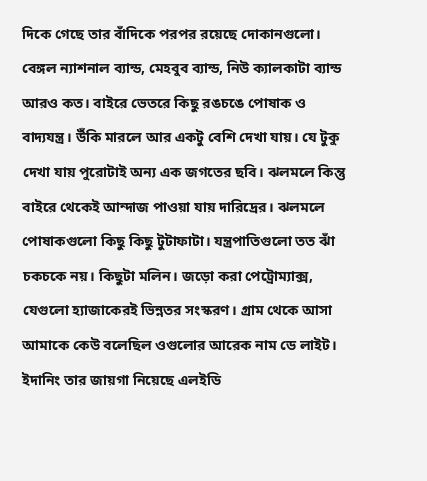দিকে গেছে তার বাঁদিকে পরপর রয়েছে দোকানগুলো। বেঙ্গল ন্যাশনাল ব্যান্ড, মেহবুব ব্যান্ড, নিউ ক্যালকাটা ব্যান্ড আরও কত। বাইরে ভেতরে কিছু রঙচঙে পোষাক ও বাদ্যযন্ত্র। উঁকি মারলে আর একটু বেশি দেখা যায়। যে টুকু দেখা যায় পুরোটাই অন্য এক জগতের ছবি। ঝলমলে কিন্তু বাইরে থেকেই আন্দাজ পাওয়া যায় দারিদ্রের। ঝলমলে পোষাকগুলো কিছু কিছু টুটাফাটা। যন্ত্রপাতিগুলো তত ঝাঁ চকচকে নয়। কিছুটা মলিন। জড়ো করা পেট্রোম্যাক্স, যেগুলো হ্যাজাকেরই ভিন্নতর সংস্করণ। গ্রাম থেকে আসা আমাকে কেউ বলেছিল ওগুলোর আরেক নাম ডে লাইট। ইদানিং তার জায়গা নিয়েছে এলইডি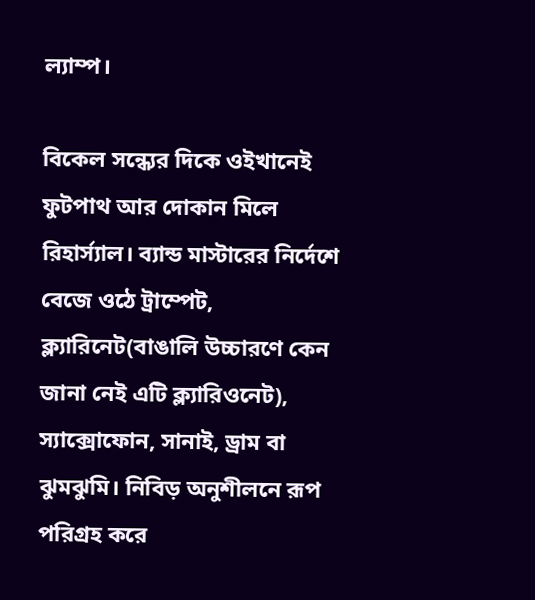ল্যাম্প।

বিকেল সন্ধ্যের দিকে ওইখানেই ফুটপাথ আর দোকান মিলে রিহার্স্যাল। ব্যান্ড মাস্টারের নির্দেশে বেজে ওঠে ট্রাম্পেট, ক্ল্যারিনেট(বাঙালি উচ্চারণে কেন জানা নেই এটি ক্ল্যারিওনেট), স্যাক্সোফোন, সানাই, ড্রাম বা ঝুমঝুমি। নিবিড় অনুশীলনে রূপ পরিগ্রহ করে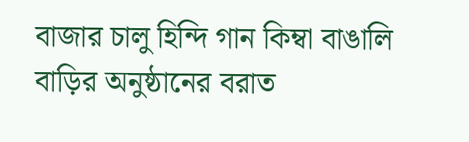বাজার চালু হিন্দি গান কিম্বা বাঙালি বাড়ির অনুষ্ঠানের বরাত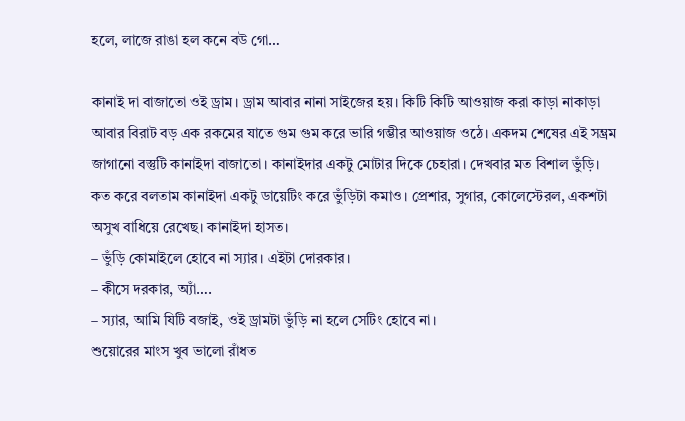হলে, লাজে রাঙা হল কনে বউ গো…

কানাই দা বাজাতো ওই ড্রাম। ড্রাম আবার নানা সাইজের হয়। কিটি কিটি আওয়াজ করা কাড়া নাকাড়া আবার বিরাট বড় এক রকমের যাতে গুম গুম করে ভারি গম্ভীর আওয়াজ ওঠে। একদম শেষের এই সম্ভ্রম জাগানো বস্তুটি কানাইদা বাজাতো। কানাইদার একটু মোটার দিকে চেহারা। দেখবার মত বিশাল ভুঁড়ি। কত করে বলতাম কানাইদা একটু ডায়েটিং করে ভুঁড়িটা কমাও। প্রেশার, সুগার, কোলেস্টেরল, একশটা অসুখ বাধিয়ে রেখেছ। কানাইদা হাসত।
– ভুঁড়ি কোমাইলে হোবে না স্যার। এইটা দোরকার।
– কীসে দরকার, অ্যাঁ….
– স্যার, আমি যিটি বজাই, ওই ড্রামটা ভুঁড়ি না হলে সেটিং হোবে না।
শুয়োরের মাংস খুব ভালো রাঁধত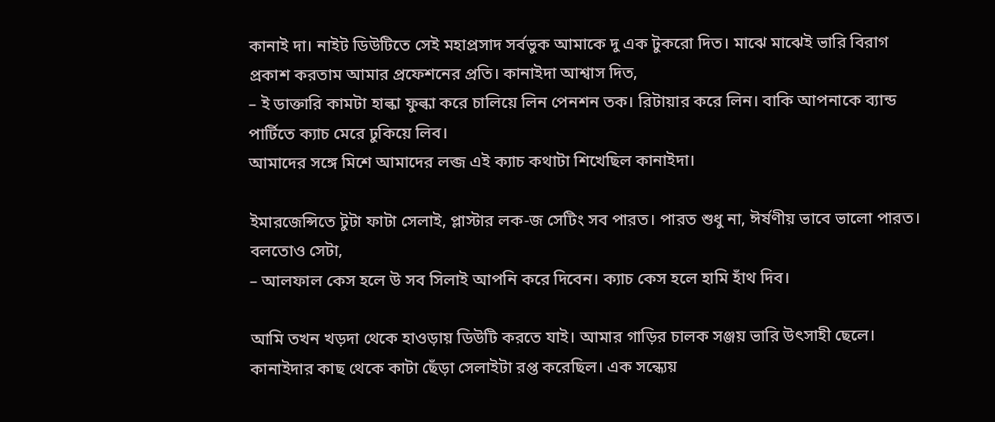কানাই দা। নাইট ডিউটিতে সেই মহাপ্রসাদ সর্বভুক আমাকে দু এক টুকরো দিত। মাঝে মাঝেই ভারি বিরাগ প্রকাশ করতাম আমার প্রফেশনের প্রতি। কানাইদা আশ্বাস দিত,
– ই ডাক্তারি কামটা হাল্কা ফুল্কা করে চালিয়ে লিন পেনশন তক। রিটায়ার করে লিন। বাকি আপনাকে ব্যান্ড পার্টিতে ক্যাচ মেরে ঢুকিয়ে লিব।
আমাদের সঙ্গে মিশে আমাদের লব্জ এই ক্যাচ কথাটা শিখেছিল কানাইদা।

ইমারজেন্সিতে টুটা ফাটা সেলাই, প্লাস্টার লক-জ সেটিং সব পারত। পারত শুধু না, ঈর্ষণীয় ভাবে ভালো পারত। বলতোও সেটা,
– আলফাল কেস হলে উ সব সিলাই আপনি করে দিবেন। ক্যাচ কেস হলে হামি হাঁথ দিব।

আমি তখন খড়দা থেকে হাওড়ায় ডিউটি করতে যাই। আমার গাড়ির চালক সঞ্জয় ভারি উৎসাহী ছেলে। কানাইদার কাছ থেকে কাটা ছেঁড়া সেলাইটা রপ্ত করেছিল। এক সন্ধ্যেয়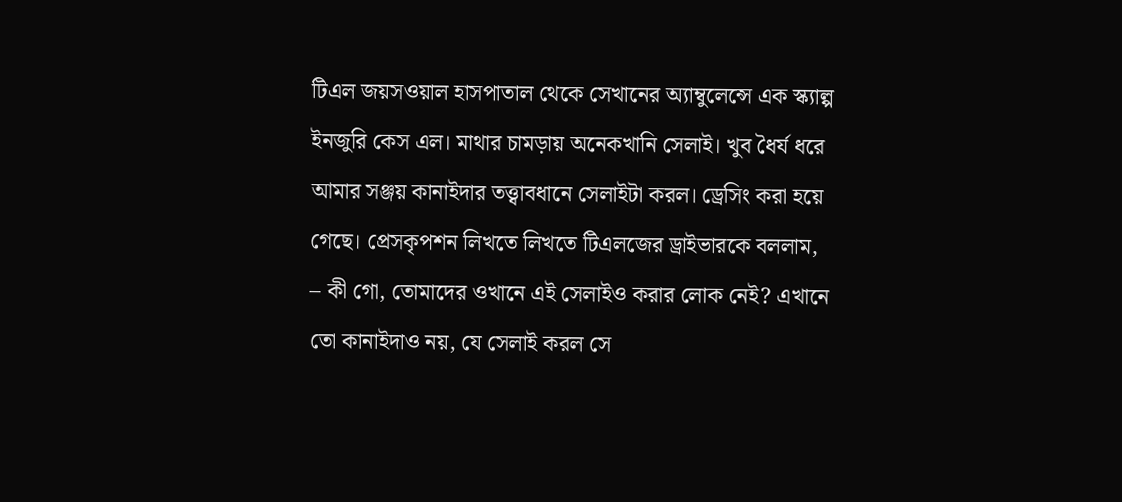টিএল জয়সওয়াল হাসপাতাল থেকে সেখানের অ্যাম্বুলেন্সে এক স্ক্যাল্প ইনজুরি কেস এল। মাথার চামড়ায় অনেকখানি সেলাই। খুব ধৈর্য ধরে আমার সঞ্জয় কানাইদার তত্ত্বাবধানে সেলাইটা করল। ড্রেসিং করা হয়ে গেছে। প্রেসকৃপশন লিখতে লিখতে টিএলজের ড্রাইভারকে বললাম,
– কী গো, তোমাদের ওখানে এই সেলাইও করার লোক নেই? এখানে তো কানাইদাও নয়, যে সেলাই করল সে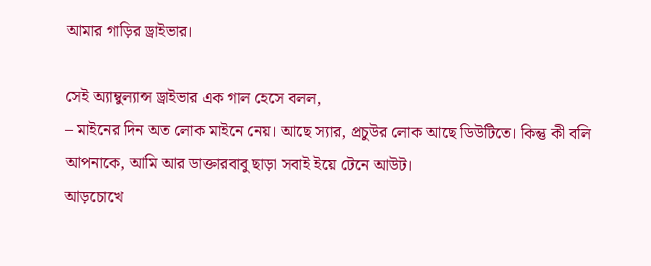আমার গাড়ির ড্রাইভার।

সেই অ্যাম্বুল্যান্স ড্রাইভার এক গাল হেসে বলল,
– মাইনের দিন অত লোক মাইনে নেয়। আছে স্যার, প্রচুউর লোক আছে ডিউটিতে। কিন্তু কী বলি আপনাকে, আমি আর ডাক্তারবাবু ছাড়া সবাই ইয়ে টেনে আউট।
আড়চোখে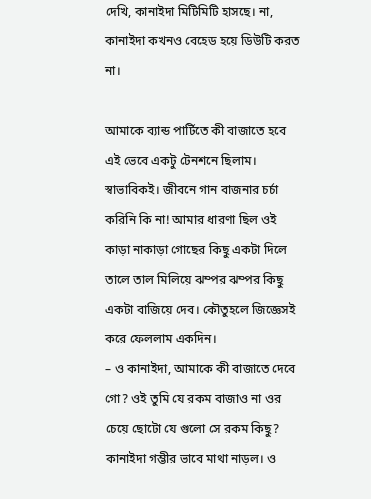দেখি, কানাইদা মিটিমিটি হাসছে। না, কানাইদা কখনও বেহেড হয়ে ডিউটি করত না।

আমাকে ব্যান্ড পার্টিতে কী বাজাতে হবে এই ভেবে একটু টেনশনে ছিলাম। স্বাভাবিকই। জীবনে গান বাজনার চর্চা করিনি কি না! আমার ধারণা ছিল ওই কাড়া নাকাড়া গোছের কিছু একটা দিলে তালে তাল মিলিয়ে ঝম্পর ঝম্পর কিছু একটা বাজিয়ে দেব। কৌতুহলে জিজ্ঞেসই করে ফেললাম একদিন।
– ও কানাইদা, আমাকে কী বাজাতে দেবে গো? ওই তুমি যে রকম বাজাও না ওর চেয়ে ছোটো যে গুলো সে রকম কিছু?
কানাইদা গম্ভীর ভাবে মাথা নাড়ল। ও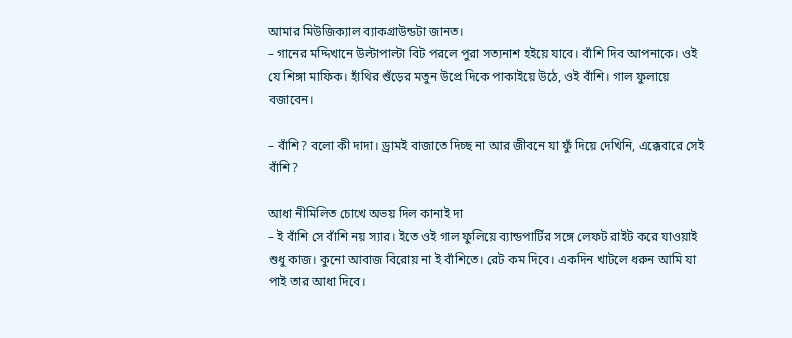আমার মিউজিক্যাল ব্যাকগ্রাউন্ডটা জানত।
– গানের মদ্দিখানে উল্টাপাল্টা বিট পরলে পুরা সত্যনাশ হইয়ে যাবে। বাঁশি দিব আপনাকে। ওই যে শিঙ্গা মাফিক। হাঁথির শুঁড়ের মতুন উপ্রে দিকে পাকাইয়ে উঠে, ওই বাঁশি। গাল ফুলায়ে বজাবেন।

– বাঁশি? বলো কী দাদা। ড্রামই বাজাতে দিচ্ছ না আর জীবনে যা ফুঁ দিয়ে দেখিনি, এক্কেবারে সেই বাঁশি?

আধা নীমিলিত চোখে অভয় দিল কানাই দা
– ই বাঁশি সে বাঁশি নয় স্যার। ইতে ওই গাল ফুলিয়ে ব্যান্ডপার্টির সঙ্গে লেফট রাইট করে যাওয়াই শুধু কাজ। কুনো আবাজ বিরোয় না ই বাঁশিতে। রেট কম দিবে। একদিন খাটলে ধরুন আমি যা পাই তার আধা দিবে।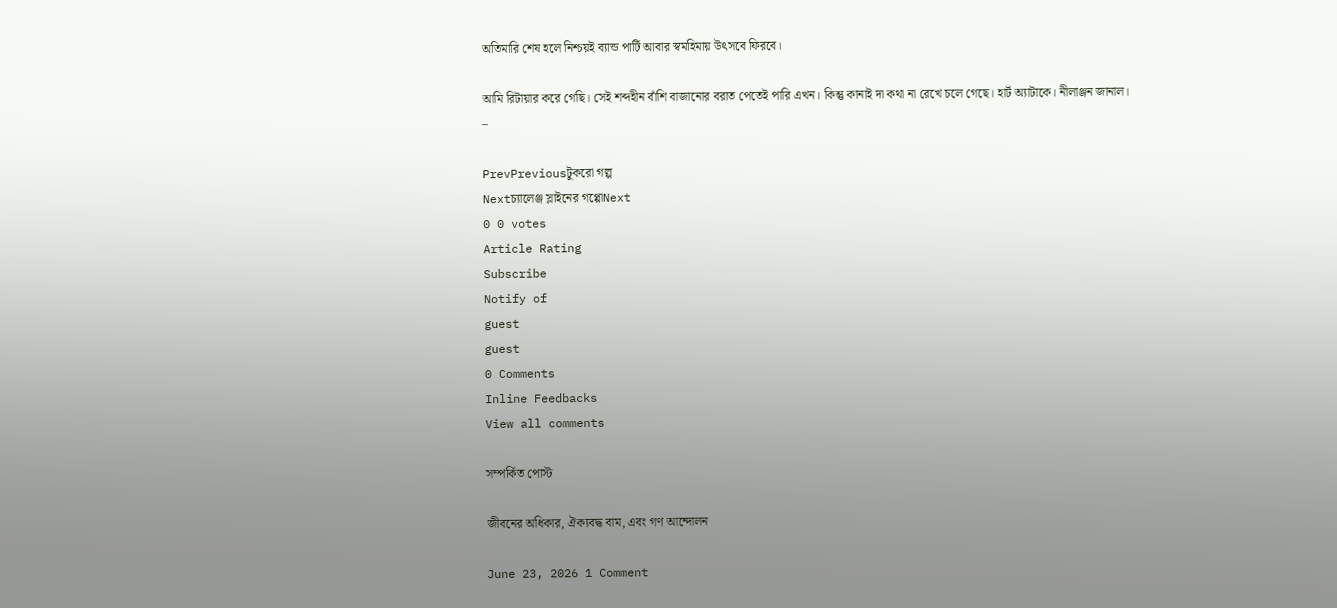অতিমারি শেষ হলে নিশ্চয়ই ব্যান্ড পার্টি আবার স্বমহিমায় উৎসবে ফিরবে।

আমি রিটায়ার করে গেছি। সেই শব্দহীন বাঁশি বাজানোর বরাত পেতেই পারি এখন। কিন্তু কানাই দা কথা না রেখে চলে গেছে। হার্ট অ্যাটাকে। নীলাঞ্জন জানাল।
–

PrevPreviousটুকরো গল্প
Nextচ্যালেঞ্জ স্লাইনের গপ্পোNext
0 0 votes
Article Rating
Subscribe
Notify of
guest
guest
0 Comments
Inline Feedbacks
View all comments

সম্পর্কিত পোস্ট

জীবনের অধিকার, ঐক্যবদ্ধ বাম, এবং গণ আন্দোলন

June 23, 2026 1 Comment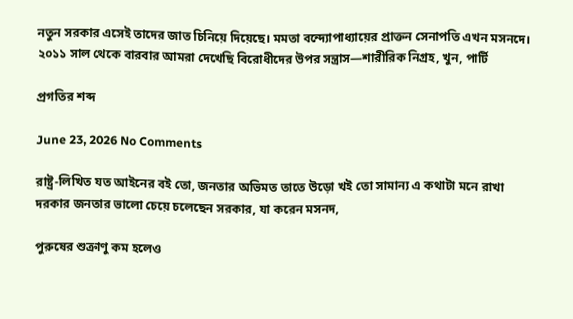নতুন সরকার এসেই তাদের জাত চিনিয়ে দিয়েছে। মমতা বন্দ্যোপাধ্যায়ের প্রাক্তন সেনাপতি এখন মসনদে। ২০১১ সাল থেকে বারবার আমরা দেখেছি বিরোধীদের উপর সন্ত্রাস—শারীরিক নিগ্রহ, খুন, পার্টি

প্রগতির শব্দ

June 23, 2026 No Comments

রাষ্ট্র-লিখিত যত আইনের বই তো, জনতার অভিমত তাতে উড়ো খই তো সামান‍্য এ কথাটা মনে রাখা দরকার জনতার ভালো চেয়ে চলেছেন সরকার, যা করেন মসনদ,

পুরুষের শুক্রাণু কম হলেও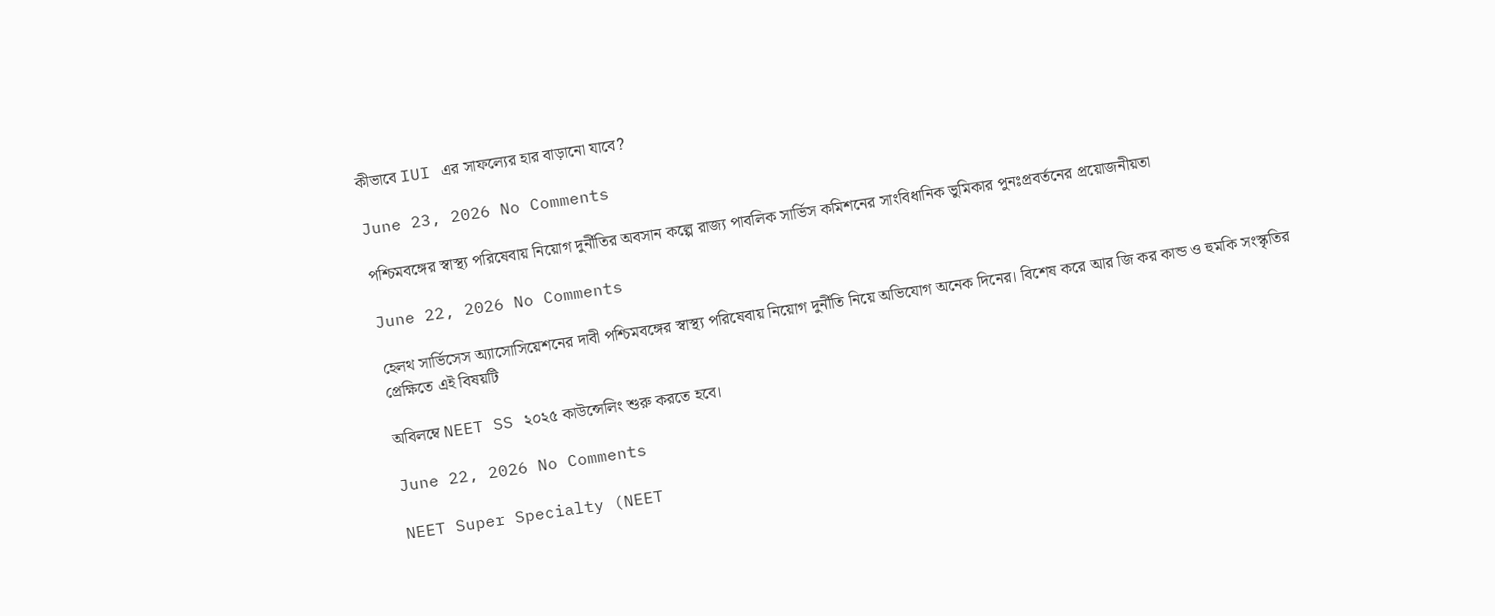কীভাবে IUI এর সাফল্যের হার বাড়ানো যাবে?

June 23, 2026 No Comments

পশ্চিমবঙ্গের স্বাস্থ্য পরিষেবায় নিয়োগ দুর্নীতির অবসান কল্পে রাজ্য পাবলিক সার্ভিস কমিশনের সাংবিধানিক ভুমিকার পুনঃপ্রবর্তনের প্রয়োজনীয়তা

June 22, 2026 No Comments

হেলথ সার্ভিসেস অ্যাসোসিয়েশনের দাবী পশ্চিমবঙ্গের স্বাস্থ্য পরিষেবায় নিয়োগ দুর্নীতি নিয়ে অভিযোগ অনেক দিনের। বিশেষ করে আর জি কর কান্ড ও হুমকি সংস্কৃতির প্রেক্ষিতে এই বিষয়টি

অবিলম্বে NEET SS ২০২৫ কাউন্সেলিং শুরু করতে হবে।

June 22, 2026 No Comments

NEET Super Specialty (NEET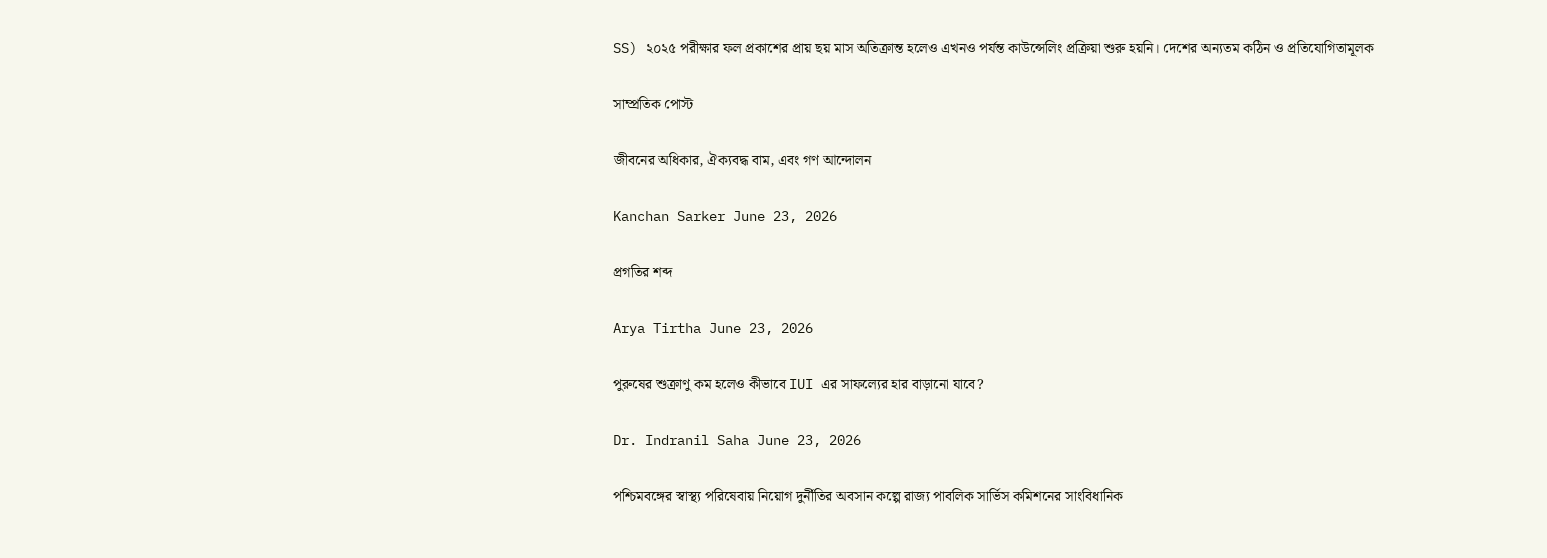SS) ২০২৫ পরীক্ষার ফল প্রকাশের প্রায় ছয় মাস অতিক্রান্ত হলেও এখনও পর্যন্ত কাউন্সেলিং প্রক্রিয়া শুরু হয়নি। দেশের অন্যতম কঠিন ও প্রতিযোগিতামূলক

সাম্প্রতিক পোস্ট

জীবনের অধিকার, ঐক্যবদ্ধ বাম, এবং গণ আন্দোলন

Kanchan Sarker June 23, 2026

প্রগতির শব্দ

Arya Tirtha June 23, 2026

পুরুষের শুক্রাণু কম হলেও কীভাবে IUI এর সাফল্যের হার বাড়ানো যাবে?

Dr. Indranil Saha June 23, 2026

পশ্চিমবঙ্গের স্বাস্থ্য পরিষেবায় নিয়োগ দুর্নীতির অবসান কল্পে রাজ্য পাবলিক সার্ভিস কমিশনের সাংবিধানিক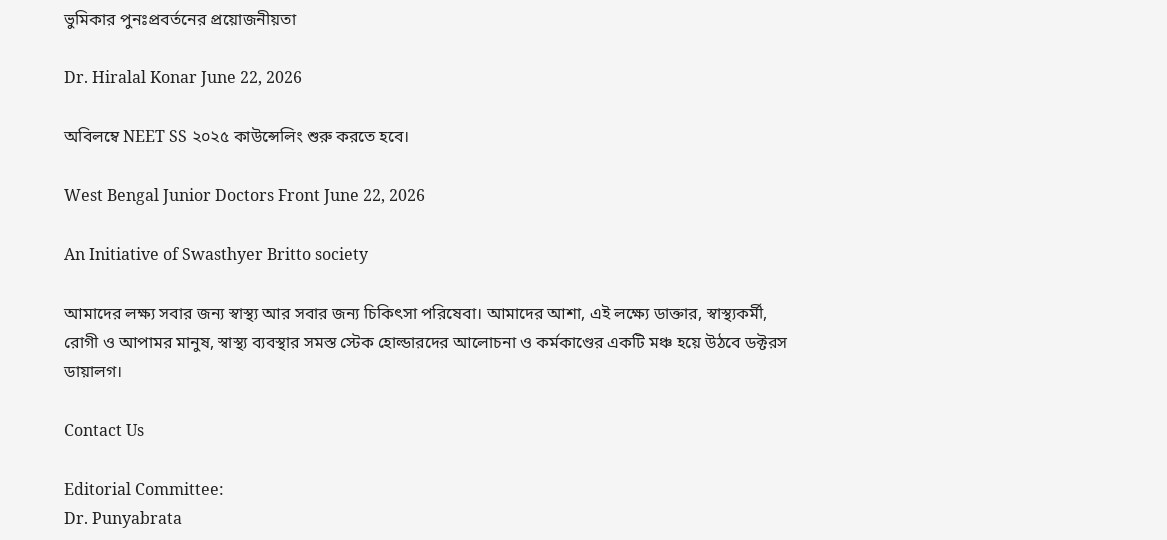ভুমিকার পুনঃপ্রবর্তনের প্রয়োজনীয়তা

Dr. Hiralal Konar June 22, 2026

অবিলম্বে NEET SS ২০২৫ কাউন্সেলিং শুরু করতে হবে।

West Bengal Junior Doctors Front June 22, 2026

An Initiative of Swasthyer Britto society

আমাদের লক্ষ্য সবার জন্য স্বাস্থ্য আর সবার জন্য চিকিৎসা পরিষেবা। আমাদের আশা, এই লক্ষ্যে ডাক্তার, স্বাস্থ্যকর্মী, রোগী ও আপামর মানুষ, স্বাস্থ্য ব্যবস্থার সমস্ত স্টেক হোল্ডারদের আলোচনা ও কর্মকাণ্ডের একটি মঞ্চ হয়ে উঠবে ডক্টরস ডায়ালগ।

Contact Us

Editorial Committee:
Dr. Punyabrata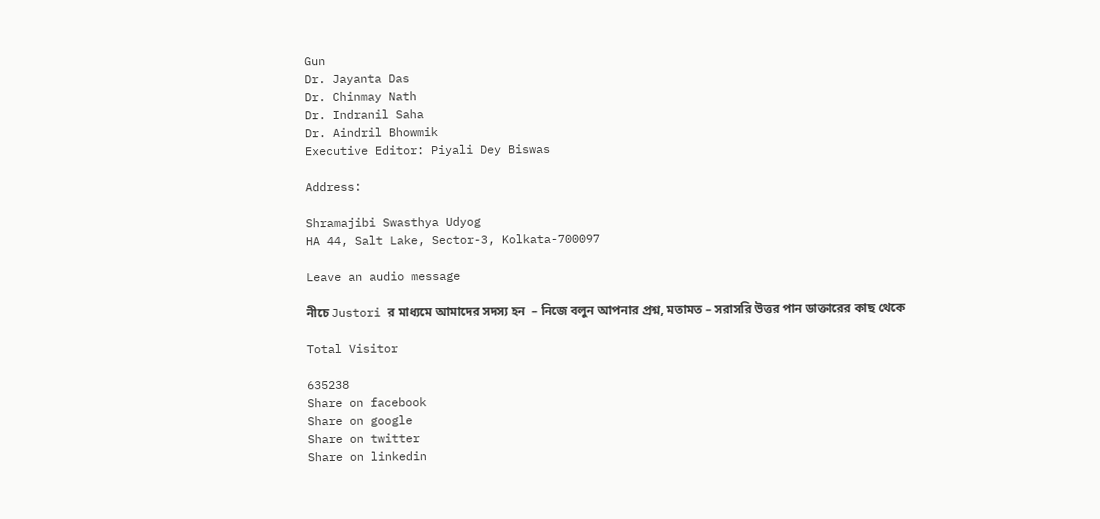Gun
Dr. Jayanta Das
Dr. Chinmay Nath
Dr. Indranil Saha
Dr. Aindril Bhowmik
Executive Editor: Piyali Dey Biswas

Address:

Shramajibi Swasthya Udyog
HA 44, Salt Lake, Sector-3, Kolkata-700097

Leave an audio message

নীচে Justori র মাধ্যমে আমাদের সদস্য হন  – নিজে বলুন আপনার প্রশ্ন, মতামত – সরাসরি উত্তর পান ডাক্তারের কাছ থেকে

Total Visitor

635238
Share on facebook
Share on google
Share on twitter
Share on linkedin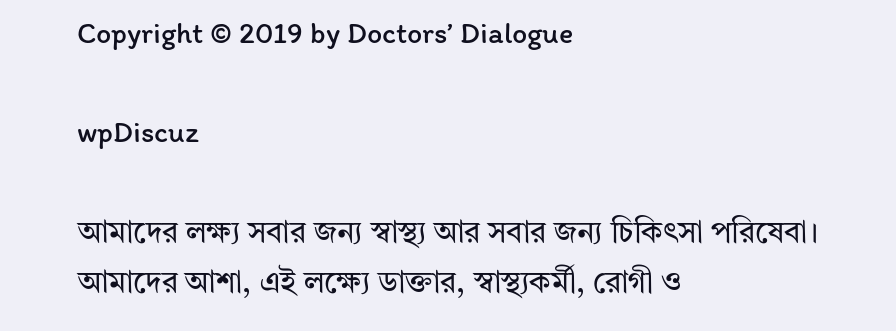Copyright © 2019 by Doctors’ Dialogue

wpDiscuz

আমাদের লক্ষ্য সবার জন্য স্বাস্থ্য আর সবার জন্য চিকিৎসা পরিষেবা। আমাদের আশা, এই লক্ষ্যে ডাক্তার, স্বাস্থ্যকর্মী, রোগী ও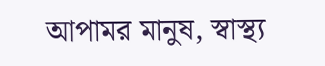আপামর মানুষ, স্বাস্থ্য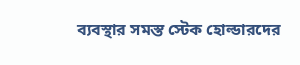ব্যবস্থার সমস্ত স্টেক হোল্ডারদের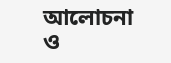আলোচনা ও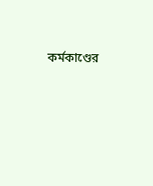কর্মকাণ্ডের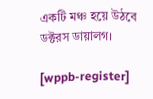একটি মঞ্চ হয়ে উঠবে ডক্টরস ডায়ালগ।

[wppb-register]